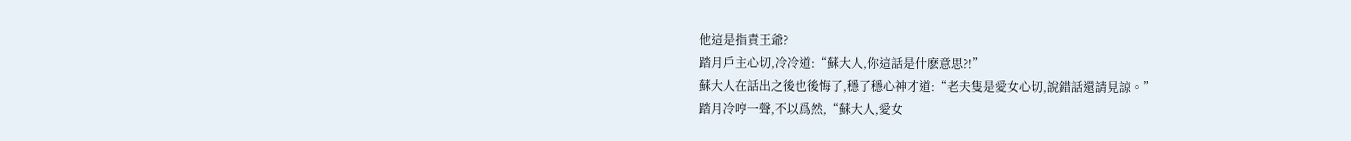他這是指責王爺?
踏月戶主心切,冷冷道:“蘇大人,你這話是什麽意思?!”
蘇大人在話出之後也後悔了,穩了穩心神才道:“老夫隻是愛女心切,說錯話還請見諒。”
踏月冷哼一聲,不以爲然,“蘇大人,愛女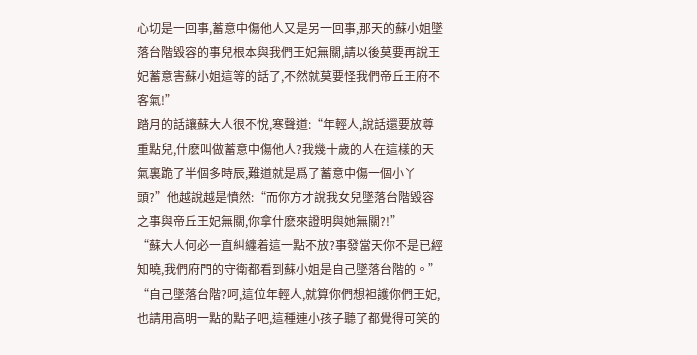心切是一回事,蓄意中傷他人又是另一回事,那天的蘇小姐墜落台階毀容的事兒根本與我們王妃無關,請以後莫要再說王妃蓄意害蘇小姐這等的話了,不然就莫要怪我們帝丘王府不客氣!”
踏月的話讓蘇大人很不悅,寒聲道:“年輕人,說話還要放尊重點兒,什麽叫做蓄意中傷他人?我幾十歲的人在這樣的天氣裏跪了半個多時辰,難道就是爲了蓄意中傷一個小丫頭?”他越說越是憤然:“而你方才說我女兒墜落台階毀容之事與帝丘王妃無關,你拿什麽來證明與她無關?!”
“蘇大人何必一直糾纏着這一點不放?事發當天你不是已經知曉,我們府門的守衛都看到蘇小姐是自己墜落台階的。”
“自己墜落台階?呵,這位年輕人,就算你們想袒護你們王妃,也請用高明一點的點子吧,這種連小孩子聽了都覺得可笑的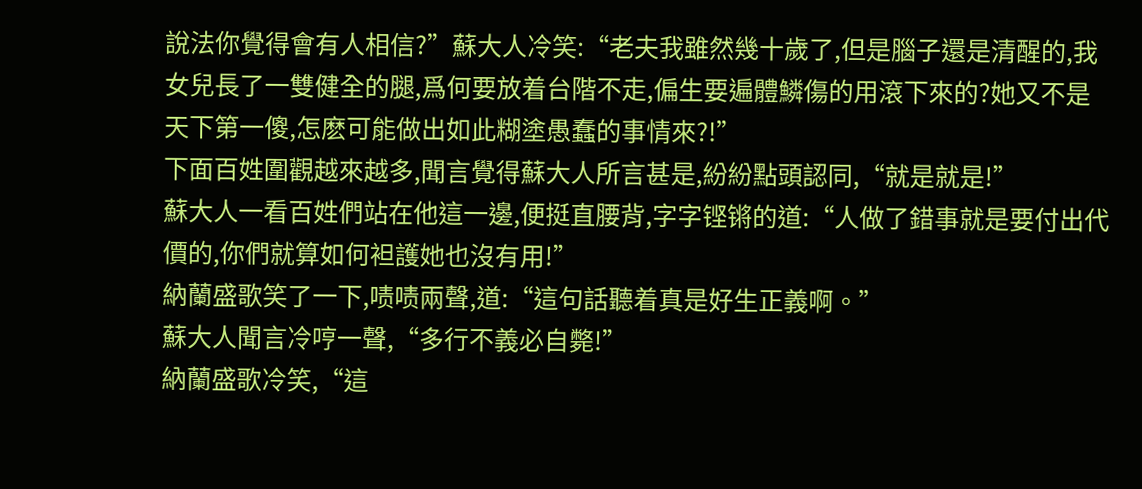說法你覺得會有人相信?”蘇大人冷笑:“老夫我雖然幾十歲了,但是腦子還是清醒的,我女兒長了一雙健全的腿,爲何要放着台階不走,偏生要遍體鱗傷的用滾下來的?她又不是天下第一傻,怎麽可能做出如此糊塗愚蠢的事情來?!”
下面百姓圍觀越來越多,聞言覺得蘇大人所言甚是,紛紛點頭認同,“就是就是!”
蘇大人一看百姓們站在他這一邊,便挺直腰背,字字铿锵的道:“人做了錯事就是要付出代價的,你們就算如何袒護她也沒有用!”
納蘭盛歌笑了一下,啧啧兩聲,道:“這句話聽着真是好生正義啊。”
蘇大人聞言冷哼一聲,“多行不義必自斃!”
納蘭盛歌冷笑,“這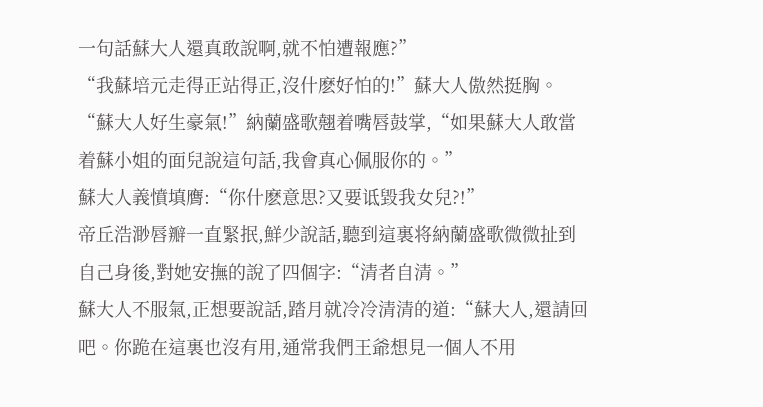一句話蘇大人還真敢說啊,就不怕遭報應?”
“我蘇培元走得正站得正,沒什麽好怕的!”蘇大人傲然挺胸。
“蘇大人好生豪氣!”納蘭盛歌翹着嘴唇鼓掌,“如果蘇大人敢當着蘇小姐的面兒說這句話,我會真心佩服你的。”
蘇大人義憤填膺:“你什麽意思?又要诋毀我女兒?!”
帝丘浩渺唇瓣一直緊抿,鮮少說話,聽到這裏将納蘭盛歌微微扯到自己身後,對她安撫的說了四個字:“清者自清。”
蘇大人不服氣,正想要說話,踏月就冷冷清清的道:“蘇大人,還請回吧。你跪在這裏也沒有用,通常我們王爺想見一個人不用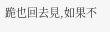跪也回去見,如果不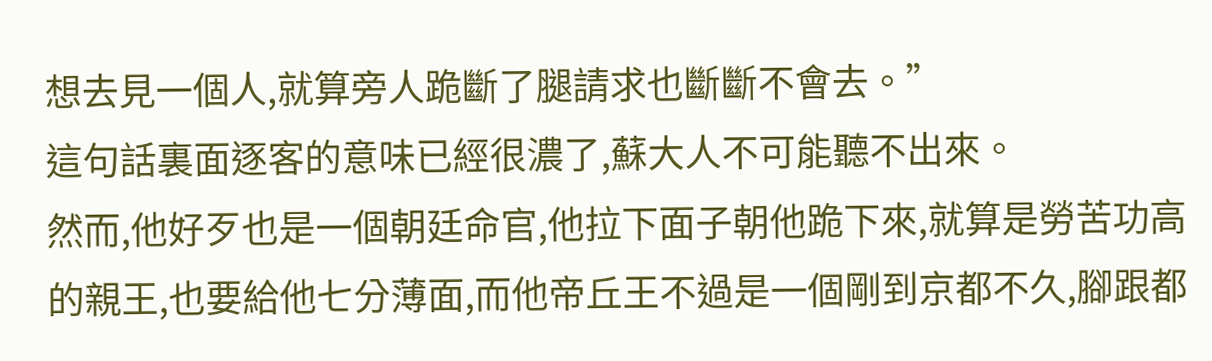想去見一個人,就算旁人跪斷了腿請求也斷斷不會去。”
這句話裏面逐客的意味已經很濃了,蘇大人不可能聽不出來。
然而,他好歹也是一個朝廷命官,他拉下面子朝他跪下來,就算是勞苦功高的親王,也要給他七分薄面,而他帝丘王不過是一個剛到京都不久,腳跟都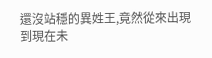還沒站穩的異姓王,竟然從來出現到現在未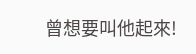曾想要叫他起來!